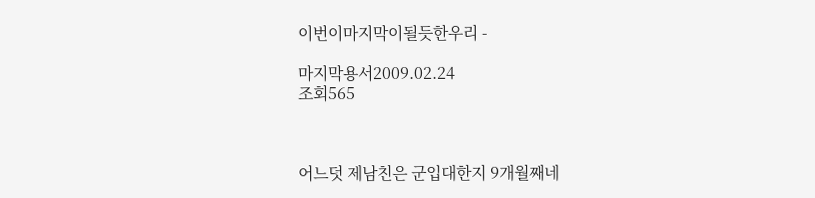이번이마지막이될듯한우리 -

마지막용서2009.02.24
조회565



어느덧 제남친은 군입대한지 9개월째네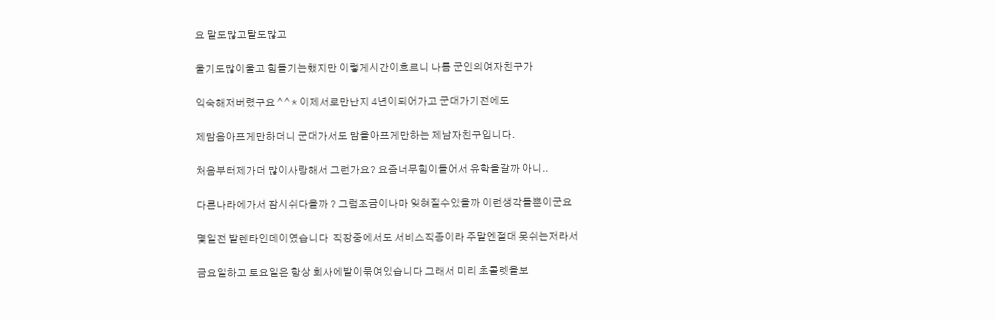요 말도많고탈도많고

울기도많이울고 힘들기는했지만 이렇게시간이흐르니 나름 군인의여자친구가

익숙해저버렸구요 ^ ^ * 이제서로만난지 4년이되어가고 군대가기전에도

제맘음아프게만하더니 군대가서도 맘을아프게만하는 제남자친구입니다.

처음부터제가더 많이사랑해서 그런가요? 요즘너무힘이들어서 유학을갈까 아니..

다른나라에가서 잠시쉬다올까 ? 그럼조금이나마 잊혀질수있을까 이런생각들뿐이군요

몇일전 발렌타인데이였습니다  직장중에서도 서비스직종이라 주말엔절대 못쉬는저라서

금요일하고 토요일은 항상 회사에발이묶여있습니다 그래서 미리 초콜렛을보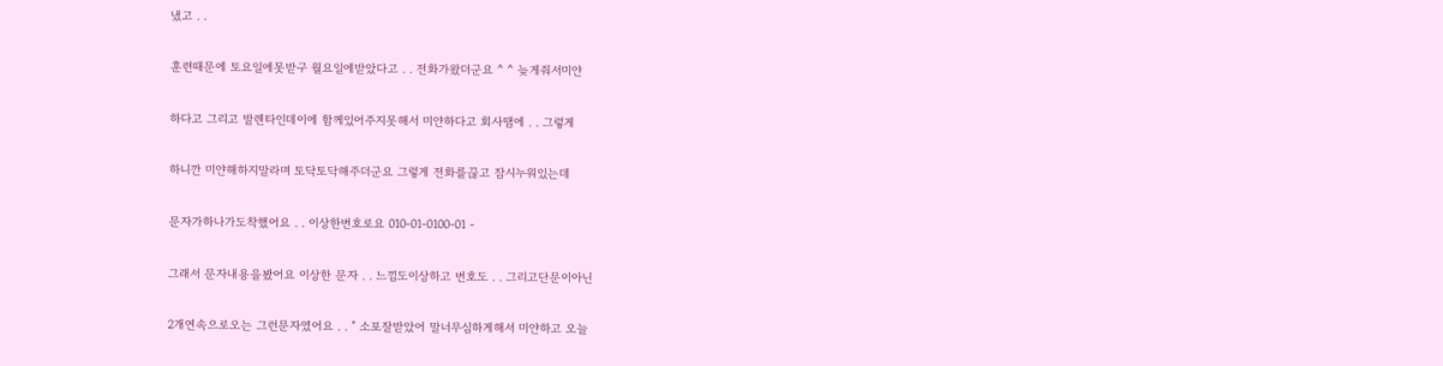냈고 . .

훈련때문에 토요일에못받구 월요일에받았다고 . . 전화가왔더군요 ^ ^ 늦게줘서미얀

하다고 그리고 발렌타인데이에 함께있어주지못해서 미얀하다고 회사땜에 . . 그렇게

하니깐 미얀해하지말라며 토닥토닥해주더군요 그렇게 전화를끊고 잠시누워있는데

문자가하나가도착했어요 . . 이상한번호로요 010-01-0100-01 -

그래서 문자내용을봤어요 이상한 문자 . . 느낌도이상하고 번호도 . . 그리고단문이아닌

2개연속으로오는 그런문자였어요 . . " 소포잘받았어 말너무심하게해서 미얀하고 오늘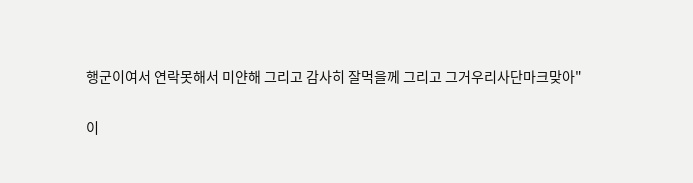행군이여서 연락못해서 미얀해 그리고 감사히 잘먹을께 그리고 그거우리사단마크맞아"

이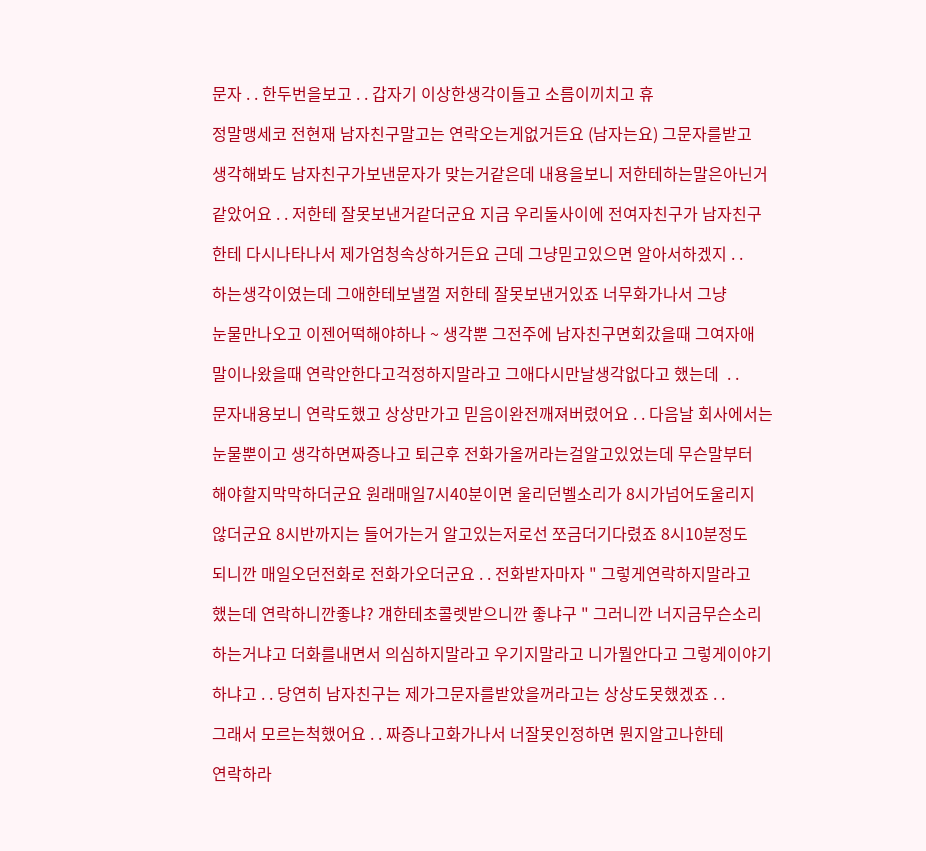문자 . . 한두번을보고 . . 갑자기 이상한생각이들고 소름이끼치고 휴

정말맹세코 전현재 남자친구말고는 연락오는게없거든요 (남자는요) 그문자를받고

생각해봐도 남자친구가보낸문자가 맞는거같은데 내용을보니 저한테하는말은아닌거

같았어요 . . 저한테 잘못보낸거같더군요 지금 우리둘사이에 전여자친구가 남자친구

한테 다시나타나서 제가엄청속상하거든요 근데 그냥믿고있으면 알아서하겠지 . .

하는생각이였는데 그애한테보낼껄 저한테 잘못보낸거있죠 너무화가나서 그냥

눈물만나오고 이젠어떡해야하나 ~ 생각뿐 그전주에 남자친구면회갔을때 그여자애

말이나왔을때 연락안한다고걱정하지말라고 그애다시만날생각없다고 했는데  . .

문자내용보니 연락도했고 상상만가고 믿음이완전깨져버렸어요 . . 다음날 회사에서는

눈물뿐이고 생각하면짜증나고 퇴근후 전화가올꺼라는걸알고있었는데 무슨말부터

해야할지막막하더군요 원래매일7시40분이면 울리던벨소리가 8시가넘어도울리지

않더군요 8시반까지는 들어가는거 알고있는저로선 쪼금더기다렸죠 8시10분정도

되니깐 매일오던전화로 전화가오더군요 . . 전화받자마자 " 그렇게연락하지말라고

했는데 연락하니깐좋냐? 걔한테초콜렛받으니깐 좋냐구 " 그러니깐 너지금무슨소리

하는거냐고 더화를내면서 의심하지말라고 우기지말라고 니가뭘안다고 그렇게이야기

하냐고 . . 당연히 남자친구는 제가그문자를받았을꺼라고는 상상도못했겠죠 . .

그래서 모르는척했어요 . . 짜증나고화가나서 너잘못인정하면 뭔지알고나한테

연락하라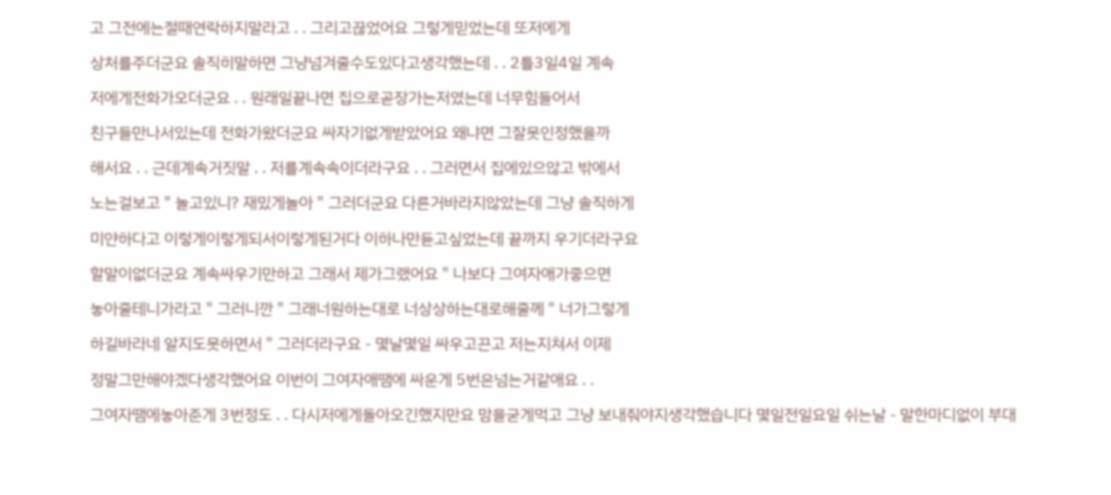고 그전에는절때연락하지말라고 . . 그리고끊었어요 그렇게믿었는데 또저에게

상처를주더군요 솔직히말하면 그냥넘겨줄수도있다고생각했는데 . . 2틀3일4일 계속

저에게전화가오더군요 . . 원래일끝나면 집으로곧장가는저였는데 너무힘들어서

친구들만나서있는데 전화가왔더군요 싸자기없게받았어요 왜냐면 그잘못인정했을까

해서요 . . 근데계속거짓말 . . 저를계속속이더라구요 . . 그러면서 집에있으않고 밖에서

노는걸보고 " 놀고있니? 재밌게놀아 " 그러더군요 다른거바라지않았는데 그냥 솔직하게

미얀하다고 이렇게이렇게되서이렇게된거다 이하나만듣고싶었는데 끝까지 우기더라구요

할말이없더군요 계속싸우기만하고 그래서 제가그랬어요 " 나보다 그여자애가좋으면

놓아줄테니가라고 " 그러니깐 " 그래너원하는대로 너상상하는대로해줄께 " 너가그렇게

하길바라네 알지도못하면서 " 그러더라구요 - 몇날몇일 싸우고끈고 저는지쳐서 이제

정말그만해야겠다생각했어요 이번이 그여자애땜에 싸운게 5번은넘는거같애요 . .

그여자땜에놓아준게 3번정도 . . 다시저에게돌아오긴했지만요 맘을굳게먹고 그냥 보내줘야지생각했습니다 몇일전일요일 쉬는날 - 말한마디없이 부대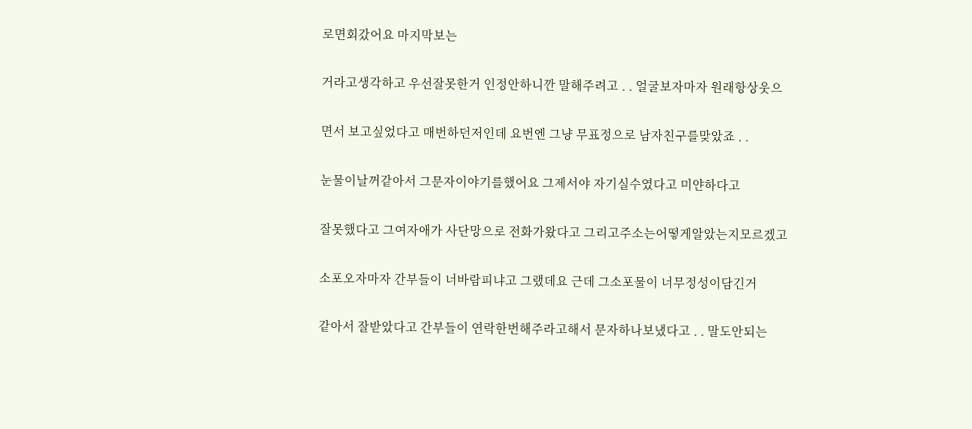로면회갔어요 마지막보는

거라고생각하고 우선잘못한거 인정안하니깐 말해주려고 . . 얼굴보자마자 원래항상웃으

면서 보고싶었다고 매번하던저인데 요번엔 그냥 무표정으로 남자친구를맞았죠 . .

눈물이날꺼같아서 그문자이야기를했어요 그제서야 자기실수였다고 미얀하다고

잘못했다고 그여자애가 사단망으로 전화가왔다고 그리고주소는어떻게알았는지모르겠고

소포오자마자 간부들이 너바람피냐고 그랬데요 근데 그소포물이 너무정성이담긴거

같아서 잘받았다고 간부들이 연락한번해주라고해서 문자하나보냈다고 . . 말도안되는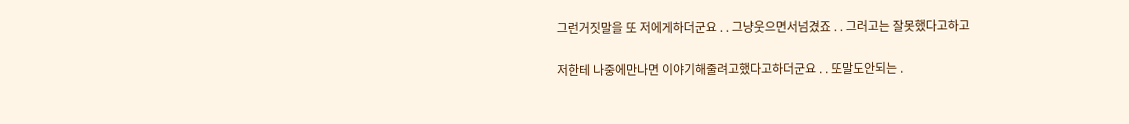그런거짓말을 또 저에게하더군요 . . 그냥웃으면서넘겼죠 . . 그러고는 잘못했다고하고

저한테 나중에만나면 이야기해줄려고했다고하더군요 . . 또말도안되는 .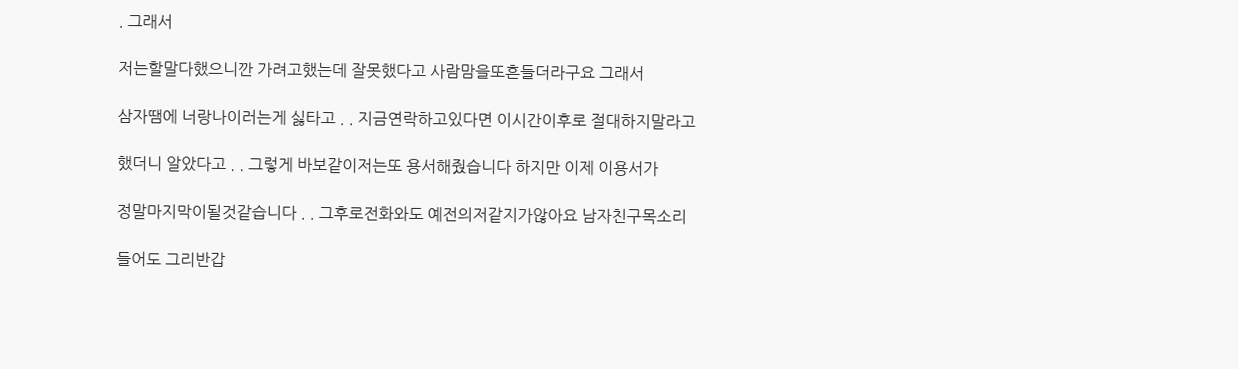. 그래서

저는할말다했으니깐 가려고했는데 잘못했다고 사람맘을또흔들더라구요 그래서

삼자땜에 너랑나이러는게 싫타고 . . 지금연락하고있다면 이시간이후로 절대하지말라고

했더니 알았다고 . . 그렇게 바보같이저는또 용서해줬습니다 하지만 이제 이용서가

정말마지막이될것같습니다 . . 그후로전화와도 예전의저같지가않아요 남자친구목소리

들어도 그리반갑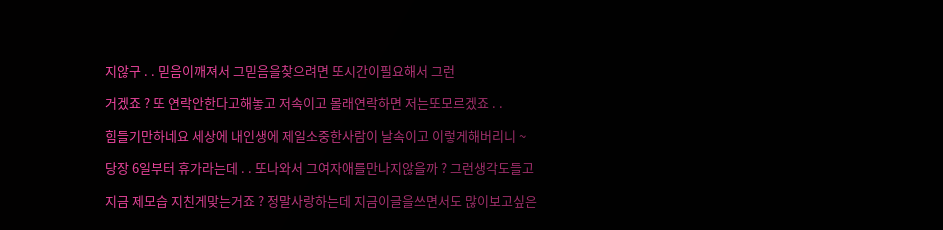지않구 . . 믿음이깨져서 그믿음을찾으려면 또시간이필요해서 그런

거겠죠 ? 또 연락안한다고해놓고 저속이고 몰래연락하면 저는또모르겠죠 . .

힘들기만하네요 세상에 내인생에 제일소중한사람이 날속이고 이렇게해버리니 ~

당장 6일부터 휴가라는데 . . 또나와서 그여자애를만나지않을까 ? 그런생각도들고

지금 제모습 지친게맞는거죠 ? 정말사랑하는데 지금이글을쓰면서도 많이보고싶은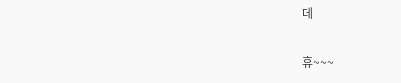데

휴~~~